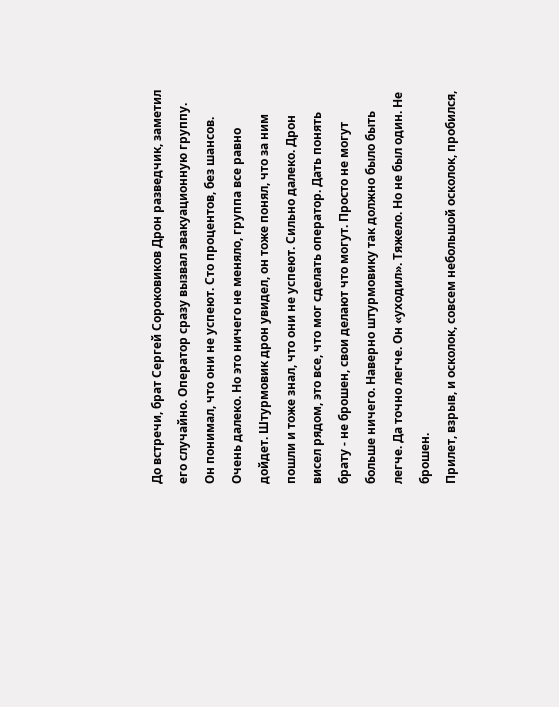До встречи, брат Сергей Сороковиков Дрон разведчик, заметил его случайно. Оператор сразу вызвал эвакуационную группу. Он понимал, что они не успеют. Сто процентов, без шансов. Очень далеко. Но это ничего не меняло, группа все равно дойдет. Штурмовик дрон увидел, он тоже понял, что за ним пошли и тоже знал, что они не успеют. Сильно далеко. Дрон висел рядом, это все, что мог сделать оператор. Дать понять брату - не брошен, свои делают что могут. Просто не могут больше ничего. Наверно штурмовику так должно было быть легче. Да точно легче. Он «уходил». Тяжело. Но не был один. Не брошен.
Прилет, взрыв, и осколок, совсем небольшой осколок, пробился,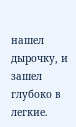нашел дырочку, и зашел глубоко в легкие.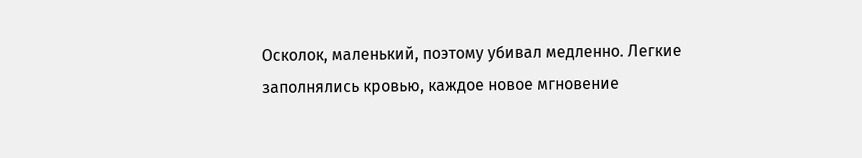Осколок, маленький, поэтому убивал медленно. Легкие заполнялись кровью, каждое новое мгновение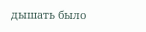дышать было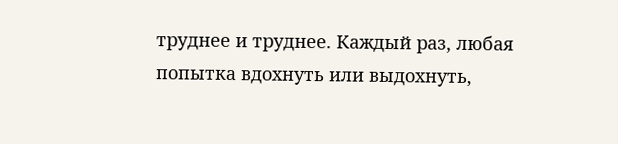труднее и труднее. Каждый раз, любая попытка вдохнуть или выдохнуть,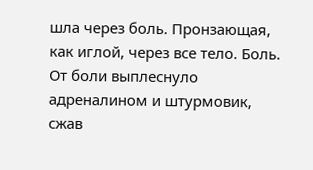шла через боль. Пронзающая, как иглой, через все тело. Боль.
От боли выплеснуло адреналином и штурмовик, сжав